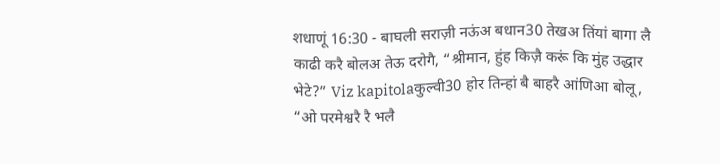शधाणूं 16:30 - बाघली सराज़ी नऊंअ बधान30 तेखअ तिंयां बागा लै काढी करै बोलअ तेऊ दरोगै, “श्रीमान, हुंह किज़ै करूं कि मुंह उद्धार भेटे?” Viz kapitolaकुल्वी30 होर तिन्हां बै बाहरै आंणिआ बोलू, “ओ परमेश्वरै रै भलै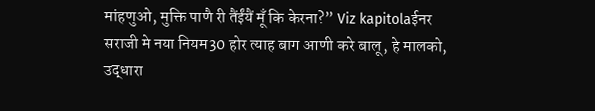मांहणुओ, मुक्ति पाणै री तैंईंयैं मूँ कि केरना?” Viz kapitolaईनर सराजी मे नया नियम30 होर त्याह बाग आणी करे बालू, हे मालको, उद्धारा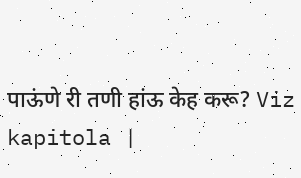पाऊंणे री तणी हांऊ केह करू? Viz kapitola |